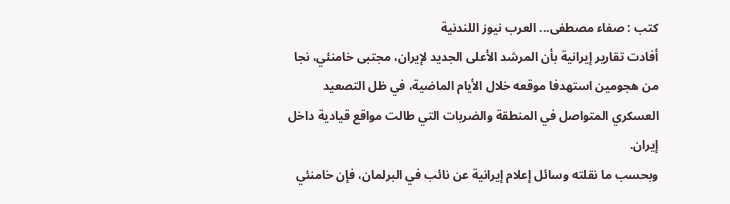كتب : صفاء مصطفى... العرب نيوز اللندنية
أفادت تقارير إيرانية بأن المرشد الأعلى الجديد لإيران، مجتبى خامنئي، نجا من هجومين استهدفا موقعه خلال الأيام الماضية، في ظل التصعيد العسكري المتواصل في المنطقة والضربات التي طالت مواقع قيادية داخل إيران.
وبحسب ما نقلته وسائل إعلام إيرانية عن نائب في البرلمان، فإن خامنئي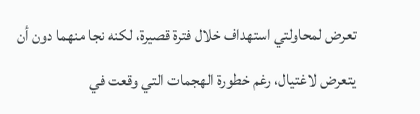تعرض لمحاولتي استهداف خلال فترة قصيرة، لكنه نجا منهما دون أن يتعرض لاغتيال، رغم خطورة الهجمات التي وقعت في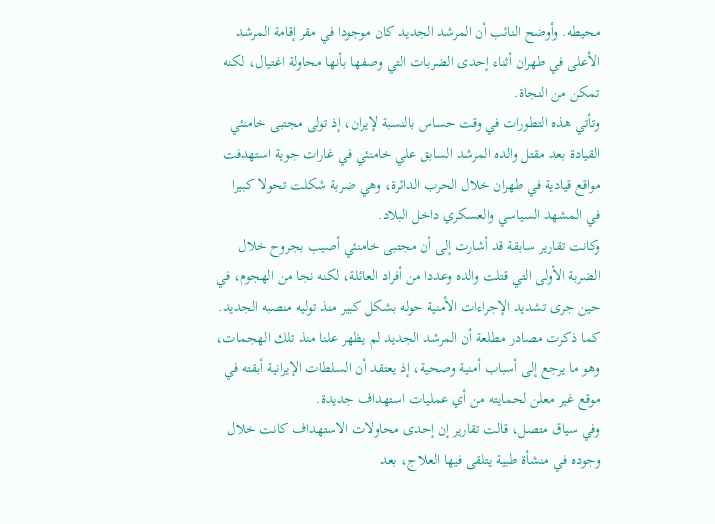محيطه. وأوضح النائب أن المرشد الجديد كان موجودا في مقر إقامة المرشد الأعلى في طهران أثناء إحدى الضربات التي وصفها بأنها محاولة اغتيال، لكنه تمكن من النجاة.
وتأتي هذه التطورات في وقت حساس بالنسبة لإيران، إذ تولى مجتبى خامنئي القيادة بعد مقتل والده المرشد السابق علي خامنئي في غارات جوية استهدفت مواقع قيادية في طهران خلال الحرب الدائرة، وهي ضربة شكلت تحولا كبيرا في المشهد السياسي والعسكري داخل البلاد.
وكانت تقارير سابقة قد أشارت إلى أن مجتبى خامنئي أصيب بجروح خلال الضربة الأولى التي قتلت والده وعددا من أفراد العائلة، لكنه نجا من الهجوم، في حين جرى تشديد الإجراءات الأمنية حوله بشكل كبير منذ توليه منصبه الجديد.
كما ذكرت مصادر مطلعة أن المرشد الجديد لم يظهر علنا منذ تلك الهجمات، وهو ما يرجع إلى أسباب أمنية وصحية، إذ يعتقد أن السلطات الإيرانية أبقته في موقع غير معلن لحمايته من أي عمليات استهداف جديدة.
وفي سياق متصل، قالت تقارير إن إحدى محاولات الاستهداف كانت خلال وجوده في منشأة طبية يتلقى فيها العلاج، بعد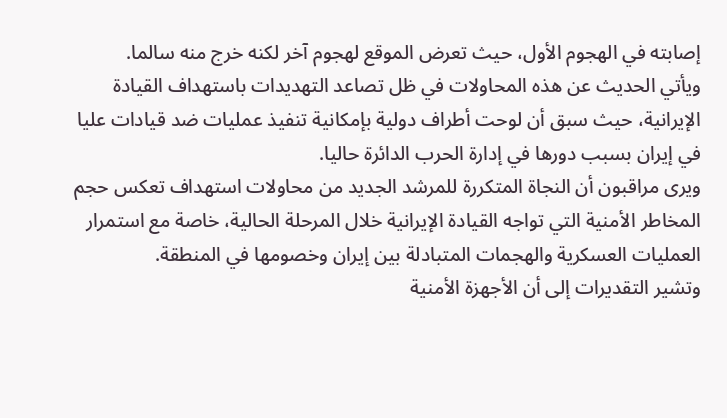إصابته في الهجوم الأول، حيث تعرض الموقع لهجوم آخر لكنه خرج منه سالما.
ويأتي الحديث عن هذه المحاولات في ظل تصاعد التهديدات باستهداف القيادة الإيرانية، حيث سبق أن لوحت أطراف دولية بإمكانية تنفيذ عمليات ضد قيادات عليا في إيران بسبب دورها في إدارة الحرب الدائرة حاليا.
ويرى مراقبون أن النجاة المتكررة للمرشد الجديد من محاولات استهداف تعكس حجم المخاطر الأمنية التي تواجه القيادة الإيرانية خلال المرحلة الحالية، خاصة مع استمرار العمليات العسكرية والهجمات المتبادلة بين إيران وخصومها في المنطقة.
وتشير التقديرات إلى أن الأجهزة الأمنية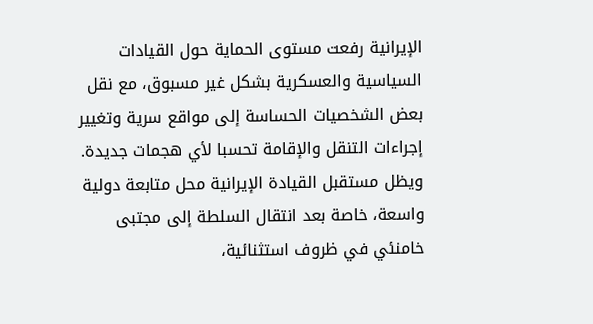الإيرانية رفعت مستوى الحماية حول القيادات السياسية والعسكرية بشكل غير مسبوق، مع نقل بعض الشخصيات الحساسة إلى مواقع سرية وتغيير إجراءات التنقل والإقامة تحسبا لأي هجمات جديدة.
ويظل مستقبل القيادة الإيرانية محل متابعة دولية واسعة، خاصة بعد انتقال السلطة إلى مجتبى خامنئي في ظروف استثنائية،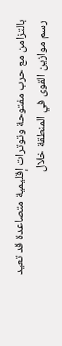بالتزامن مع حرب مفتوحة وتوترات إقليمية متصاعدة قد تعيد رسم موازين القوى في المنطقة خلال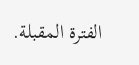الفترة المقبلة.